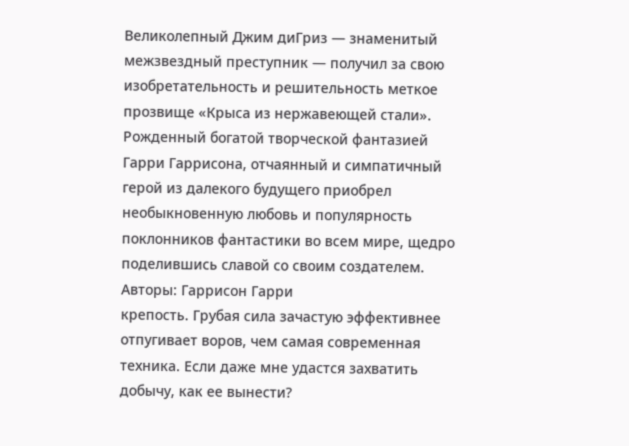Великолепный Джим диГриз — знаменитый межзвездный преступник — получил за свою изобретательность и решительность меткое прозвище «Крыса из нержавеющей стали». Рожденный богатой творческой фантазией Гарри Гаррисона, отчаянный и симпатичный герой из далекого будущего приобрел необыкновенную любовь и популярность поклонников фантастики во всем мире, щедро поделившись славой со своим создателем.
Авторы: Гаррисон Гарри
крепость. Грубая сила зачастую эффективнее отпугивает воров, чем самая современная техника. Если даже мне удастся захватить добычу, как ее вынести?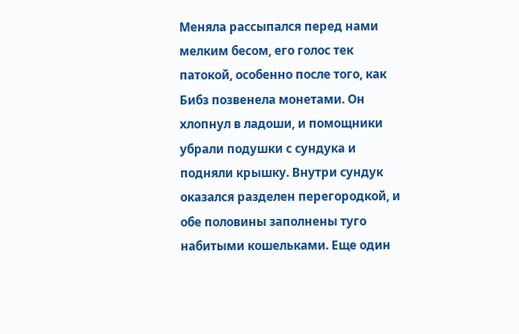Меняла рассыпался перед нами мелким бесом, его голос тек патокой, особенно после того, как Бибз позвенела монетами. Он хлопнул в ладоши, и помощники убрали подушки с сундука и подняли крышку. Внутри сундук оказался разделен перегородкой, и обе половины заполнены туго набитыми кошельками. Еще один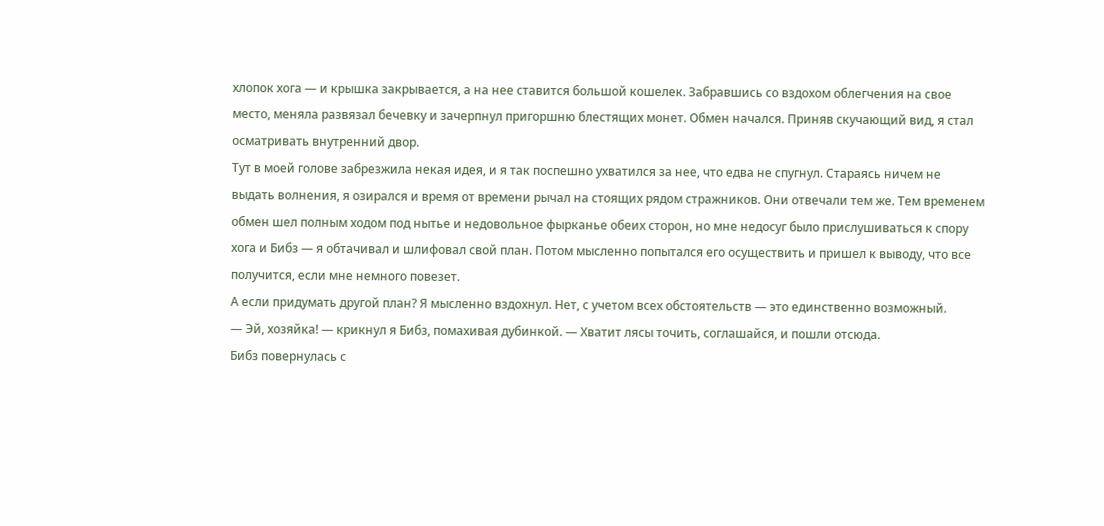хлопок хога — и крышка закрывается, а на нее ставится большой кошелек. Забравшись со вздохом облегчения на свое место, меняла развязал бечевку и зачерпнул пригоршню блестящих монет. Обмен начался. Приняв скучающий вид, я стал осматривать внутренний двор.
Тут в моей голове забрезжила некая идея, и я так поспешно ухватился за нее, что едва не спугнул. Стараясь ничем не выдать волнения, я озирался и время от времени рычал на стоящих рядом стражников. Они отвечали тем же. Тем временем обмен шел полным ходом под нытье и недовольное фырканье обеих сторон, но мне недосуг было прислушиваться к спору хога и Бибз — я обтачивал и шлифовал свой план. Потом мысленно попытался его осуществить и пришел к выводу, что все получится, если мне немного повезет.
А если придумать другой план? Я мысленно вздохнул. Нет, с учетом всех обстоятельств — это единственно возможный.
— Эй, хозяйка! — крикнул я Бибз, помахивая дубинкой. — Хватит лясы точить, соглашайся, и пошли отсюда.
Бибз повернулась с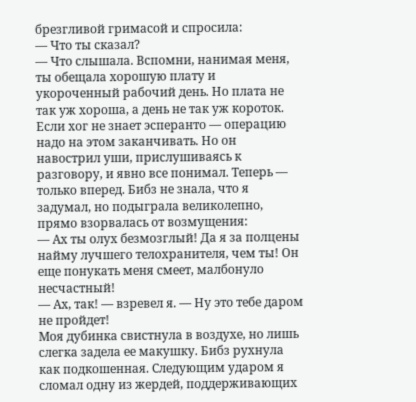брезгливой гримасой и спросила:
— Что ты сказал?
— Что слышала. Вспомни, нанимая меня, ты обещала хорошую плату и укороченный рабочий день. Но плата не так уж хороша, а день не так уж короток.
Если хог не знает эсперанто — операцию надо на этом заканчивать. Но он навострил уши, прислушиваясь к разговору, и явно все понимал. Теперь — только вперед. Бибз не знала, что я задумал, но подыграла великолепно, прямо взорвалась от возмущения:
— Ах ты олух безмозглый! Да я за полцены найму лучшего телохранителя, чем ты! Он еще понукать меня смеет, малбонуло несчастный!
— Ах, так! — взревел я. — Ну это тебе даром не пройдет!
Моя дубинка свистнула в воздухе, но лишь слегка задела ее макушку. Бибз рухнула как подкошенная. Следующим ударом я сломал одну из жердей, поддерживающих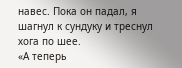навес. Пока он падал, я шагнул к сундуку и треснул хога по шее.
«А теперь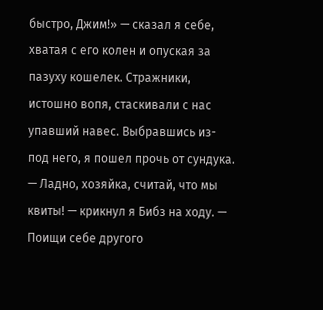быстро, Джим!» — сказал я себе, хватая с его колен и опуская за пазуху кошелек. Стражники, истошно вопя, стаскивали с нас упавший навес. Выбравшись из-под него, я пошел прочь от сундука.
— Ладно, хозяйка, считай, что мы квиты! — крикнул я Бибз на ходу. — Поищи себе другого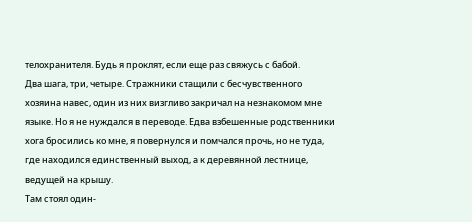телохранителя. Будь я проклят, если еще раз свяжусь с бабой.
Два шага, три, четыре. Стражники стащили с бесчувственного хозяина навес, один из них визгливо закричал на незнакомом мне языке. Но я не нуждался в переводе. Едва взбешенные родственники хога бросились ко мне, я повернулся и помчался прочь, но не туда, где находился единственный выход, а к деревянной лестнице, ведущей на крышу.
Там стоял один-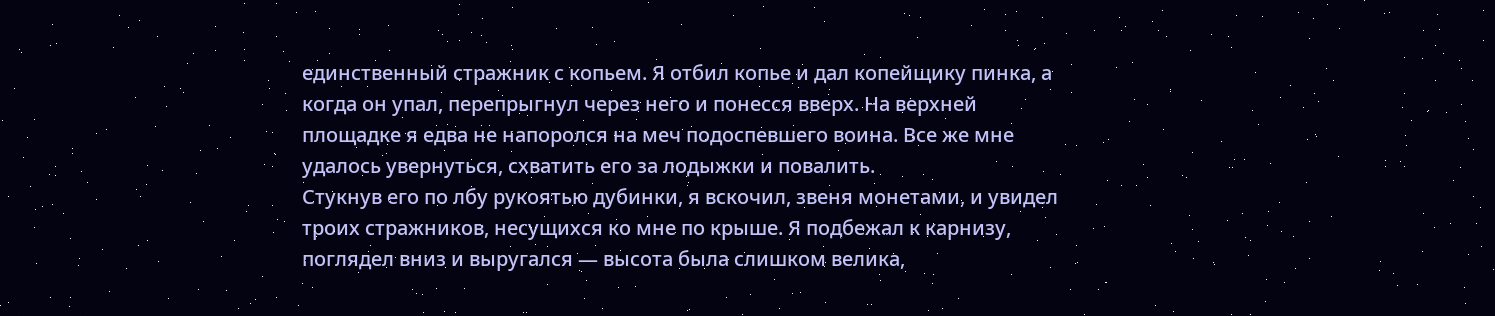единственный стражник с копьем. Я отбил копье и дал копейщику пинка, а когда он упал, перепрыгнул через него и понесся вверх. На верхней площадке я едва не напоролся на меч подоспевшего воина. Все же мне удалось увернуться, схватить его за лодыжки и повалить.
Стукнув его по лбу рукоятью дубинки, я вскочил, звеня монетами, и увидел троих стражников, несущихся ко мне по крыше. Я подбежал к карнизу, поглядел вниз и выругался — высота была слишком велика,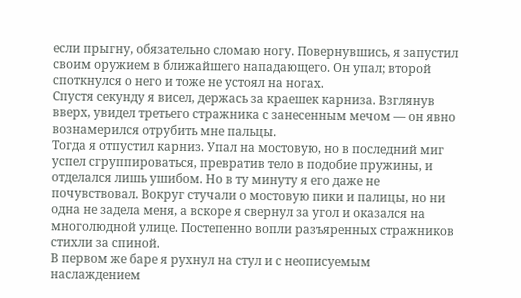если прыгну, обязательно сломаю ногу. Повернувшись, я запустил своим оружием в ближайшего нападающего. Он упал; второй споткнулся о него и тоже не устоял на ногах.
Спустя секунду я висел, держась за краешек карниза. Взглянув вверх, увидел третьего стражника с занесенным мечом — он явно вознамерился отрубить мне пальцы.
Тогда я отпустил карниз. Упал на мостовую, но в последний миг успел сгруппироваться, превратив тело в подобие пружины, и отделался лишь ушибом. Но в ту минуту я его даже не почувствовал. Вокруг стучали о мостовую пики и палицы, но ни одна не задела меня, а вскоре я свернул за угол и оказался на многолюдной улице. Постепенно вопли разъяренных стражников стихли за спиной.
В первом же баре я рухнул на стул и с неописуемым наслаждением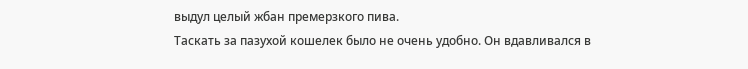выдул целый жбан премерзкого пива.
Таскать за пазухой кошелек было не очень удобно. Он вдавливался в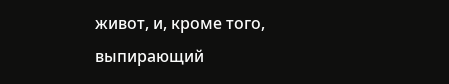живот, и, кроме того, выпирающий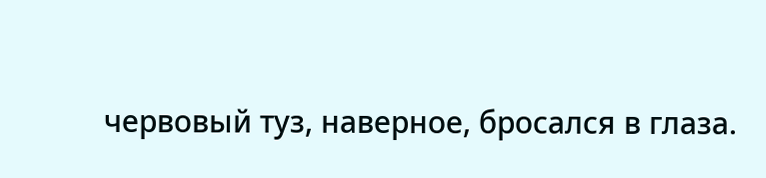червовый туз, наверное, бросался в глаза.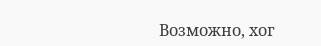Возможно, хог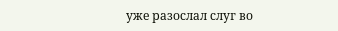уже разослал слуг во